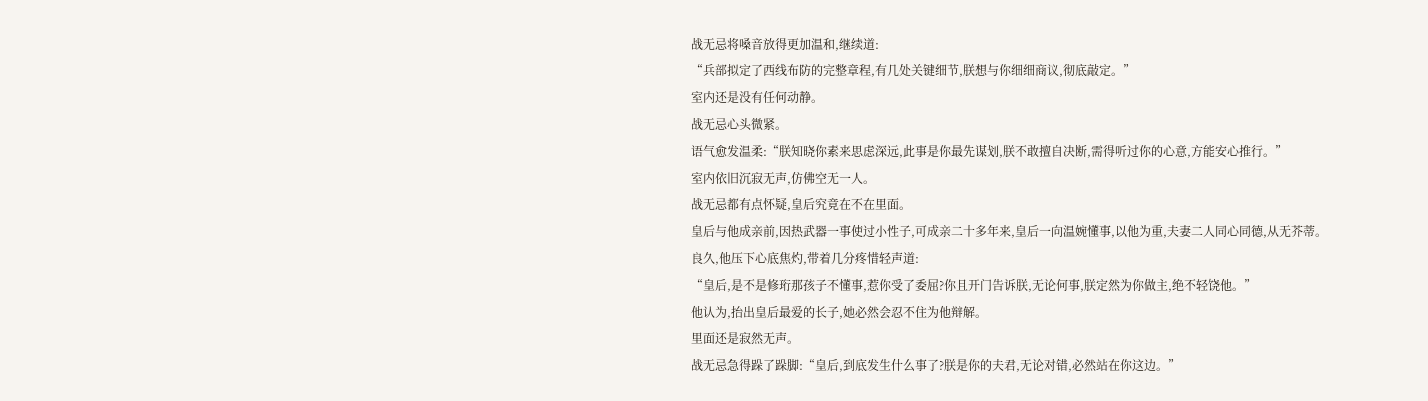战无忌将嗓音放得更加温和,继续道:
“兵部拟定了西线布防的完整章程,有几处关键细节,朕想与你细细商议,彻底敲定。”
室内还是没有任何动静。
战无忌心头微紧。
语气愈发温柔:“朕知晓你素来思虑深远,此事是你最先谋划,朕不敢擅自决断,需得听过你的心意,方能安心推行。”
室内依旧沉寂无声,仿佛空无一人。
战无忌都有点怀疑,皇后究竟在不在里面。
皇后与他成亲前,因热武器一事使过小性子,可成亲二十多年来,皇后一向温婉懂事,以他为重,夫妻二人同心同德,从无芥蒂。
良久,他压下心底焦灼,带着几分疼惜轻声道:
“皇后,是不是修珩那孩子不懂事,惹你受了委屈?你且开门告诉朕,无论何事,朕定然为你做主,绝不轻饶他。”
他认为,抬出皇后最爱的长子,她必然会忍不住为他辩解。
里面还是寂然无声。
战无忌急得跺了跺脚:“皇后,到底发生什么事了?朕是你的夫君,无论对错,必然站在你这边。”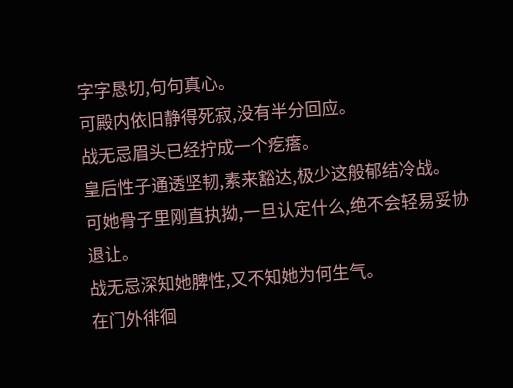字字恳切,句句真心。
可殿内依旧静得死寂,没有半分回应。
战无忌眉头已经拧成一个疙瘩。
皇后性子通透坚韧,素来豁达,极少这般郁结冷战。
可她骨子里刚直执拗,一旦认定什么,绝不会轻易妥协退让。
战无忌深知她脾性,又不知她为何生气。
在门外徘徊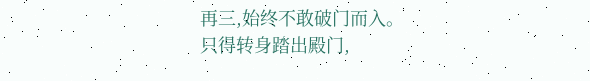再三,始终不敢破门而入。
只得转身踏出殿门,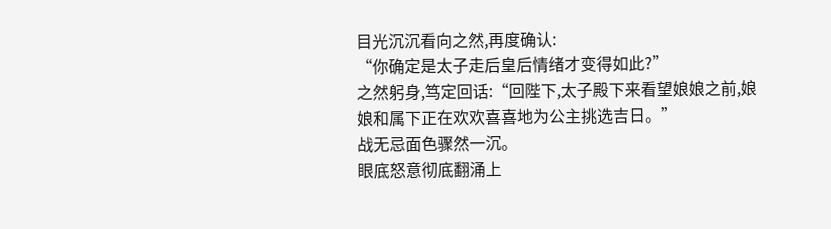目光沉沉看向之然,再度确认:
“你确定是太子走后皇后情绪才变得如此?”
之然躬身,笃定回话:“回陛下,太子殿下来看望娘娘之前,娘娘和属下正在欢欢喜喜地为公主挑选吉日。”
战无忌面色骤然一沉。
眼底怒意彻底翻涌上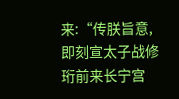来:“传朕旨意,即刻宣太子战修珩前来长宁宫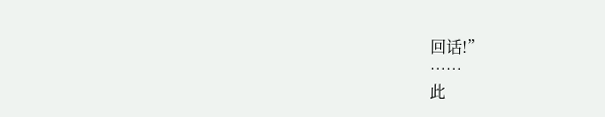回话!”
……
此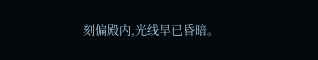刻偏殿内,光线早已昏暗。